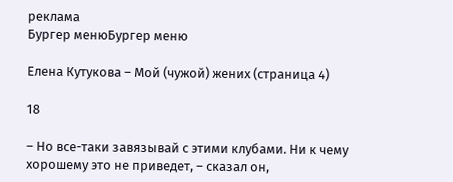реклама
Бургер менюБургер меню

Елена Кутукова – Мой (чужой) жених (страница 4)

18

– Но все-таки завязывай с этими клубами. Ни к чему хорошему это не приведет, – сказал он,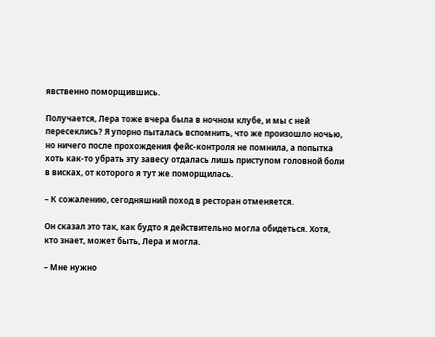явственно поморщившись.

Получается, Лера тоже вчера была в ночном клубе, и мы с ней пересеклись? Я упорно пыталась вспомнить, что же произошло ночью, но ничего после прохождения фейс-контроля не помнила, а попытка хоть как-то убрать эту завесу отдалась лишь приступом головной боли в висках, от которого я тут же поморщилась.

– К сожалению, сегодняшний поход в ресторан отменяется.

Он сказал это так, как будто я действительно могла обидеться. Хотя, кто знает, может быть, Лера и могла.

– Мне нужно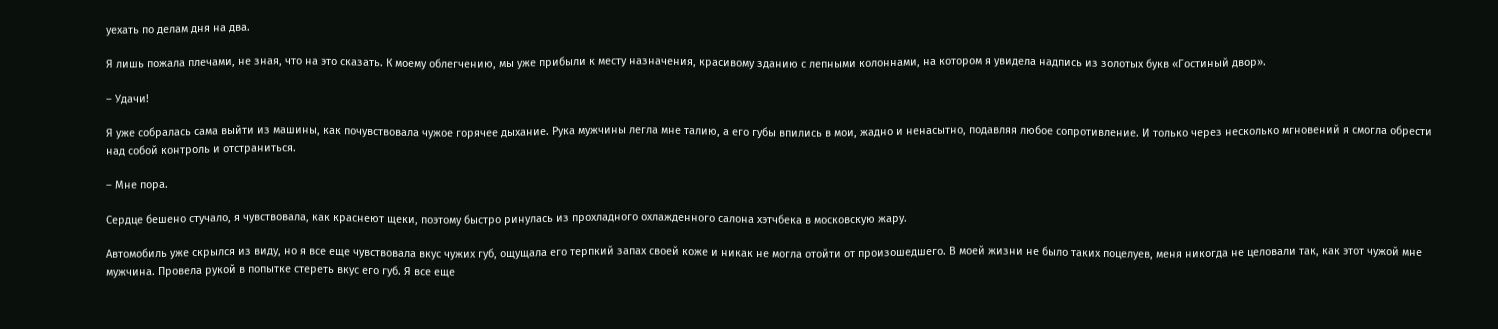уехать по делам дня на два.

Я лишь пожала плечами, не зная, что на это сказать. К моему облегчению, мы уже прибыли к месту назначения, красивому зданию с лепными колоннами, на котором я увидела надпись из золотых букв «Гостиный двор».

– Удачи!

Я уже собралась сама выйти из машины, как почувствовала чужое горячее дыхание. Рука мужчины легла мне талию, а его губы впились в мои, жадно и ненасытно, подавляя любое сопротивление. И только через несколько мгновений я смогла обрести над собой контроль и отстраниться.

– Мне пора.

Сердце бешено стучало, я чувствовала, как краснеют щеки, поэтому быстро ринулась из прохладного охлажденного салона хэтчбека в московскую жару.

Автомобиль уже скрылся из виду, но я все еще чувствовала вкус чужих губ, ощущала его терпкий запах своей коже и никак не могла отойти от произошедшего. В моей жизни не было таких поцелуев, меня никогда не целовали так, как этот чужой мне мужчина. Провела рукой в попытке стереть вкус его губ. Я все еще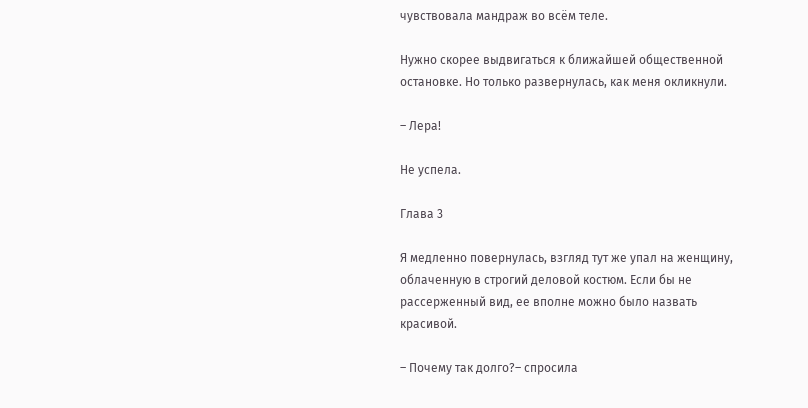чувствовала мандраж во всём теле.

Нужно скорее выдвигаться к ближайшей общественной остановке. Но только развернулась, как меня окликнули.

– Лера!

Не успела.

Глава 3

Я медленно повернулась, взгляд тут же упал на женщину, облаченную в строгий деловой костюм. Если бы не рассерженный вид, ее вполне можно было назвать красивой.

– Почему так долго?– спросила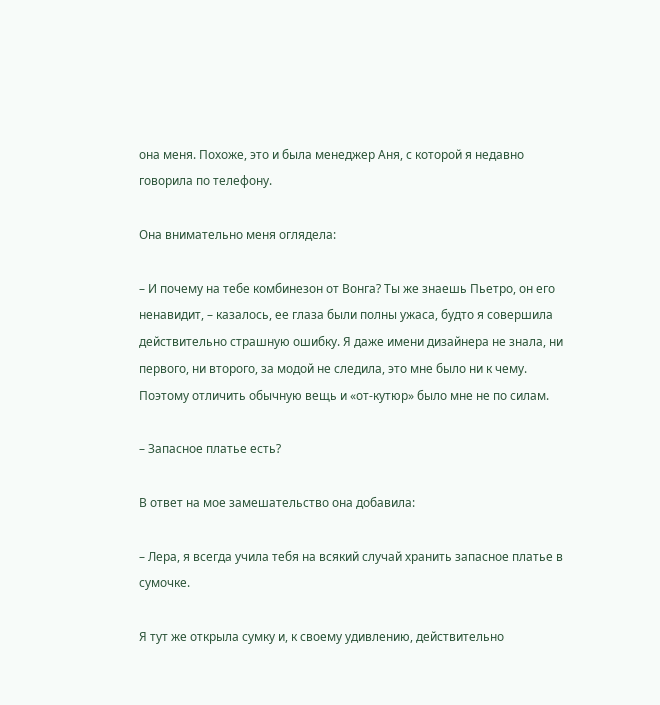она меня. Похоже, это и была менеджер Аня, с которой я недавно говорила по телефону.

Она внимательно меня оглядела:

– И почему на тебе комбинезон от Вонга? Ты же знаешь Пьетро, он его ненавидит, – казалось, ее глаза были полны ужаса, будто я совершила действительно страшную ошибку. Я даже имени дизайнера не знала, ни первого, ни второго, за модой не следила, это мне было ни к чему. Поэтому отличить обычную вещь и «от-кутюр» было мне не по силам.

– Запасное платье есть?

В ответ на мое замешательство она добавила:

– Лера, я всегда учила тебя на всякий случай хранить запасное платье в сумочке.

Я тут же открыла сумку и, к своему удивлению, действительно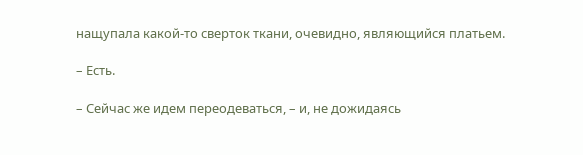нащупала какой-то сверток ткани, очевидно, являющийся платьем.

– Есть.

– Сейчас же идем переодеваться, – и, не дожидаясь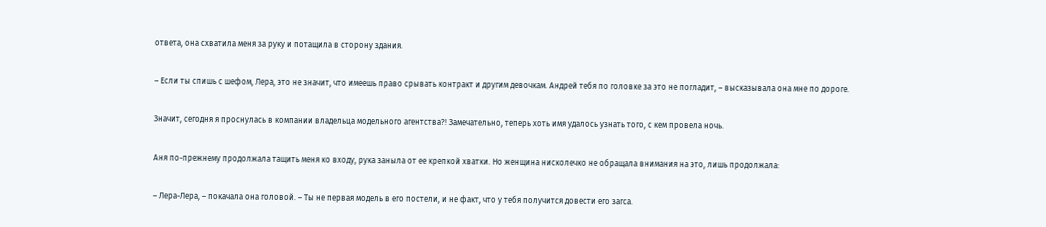ответа, она схватила меня за руку и потащила в сторону здания.

– Если ты спишь с шефом, Лера, это не значит, что имеешь право срывать контракт и другим девочкам. Андрей тебя по головке за это не погладит, – высказывала она мне по дороге.

Значит, сегодня я проснулась в компании владельца модельного агентства?! Замечательно, теперь хоть имя удалось узнать того, с кем провела ночь.

Аня по-прежнему продолжала тащить меня ко входу, рука заныла от ее крепкой хватки. Но женщина нисколечко не обращала внимания на это, лишь продолжала:

– Лера-Лера, – покачала она головой. – Ты не первая модель в его постели, и не факт, что у тебя получится довести его загса.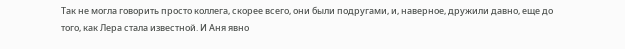Так не могла говорить просто коллега, скорее всего, они были подругами, и, наверное, дружили давно, еще до того, как Лера стала известной. И Аня явно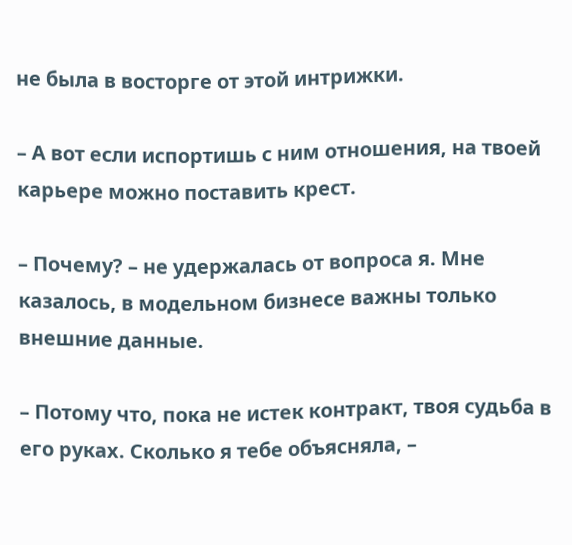не была в восторге от этой интрижки.

– А вот если испортишь с ним отношения, на твоей карьере можно поставить крест.

– Почему? – не удержалась от вопроса я. Мне казалось, в модельном бизнесе важны только внешние данные.

– Потому что, пока не истек контракт, твоя судьба в его руках. Сколько я тебе объясняла, –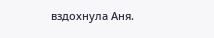вздохнула Аня.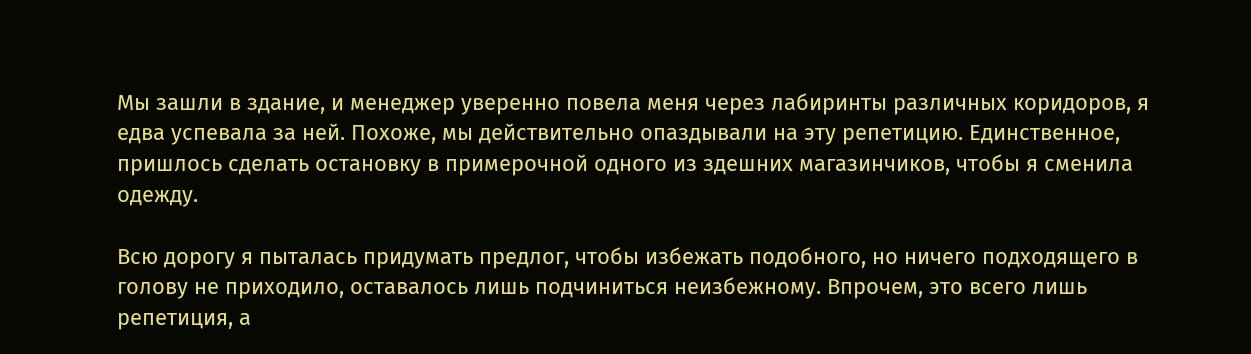Мы зашли в здание, и менеджер уверенно повела меня через лабиринты различных коридоров, я едва успевала за ней. Похоже, мы действительно опаздывали на эту репетицию. Единственное, пришлось сделать остановку в примерочной одного из здешних магазинчиков, чтобы я сменила одежду.

Всю дорогу я пыталась придумать предлог, чтобы избежать подобного, но ничего подходящего в голову не приходило, оставалось лишь подчиниться неизбежному. Впрочем, это всего лишь репетиция, а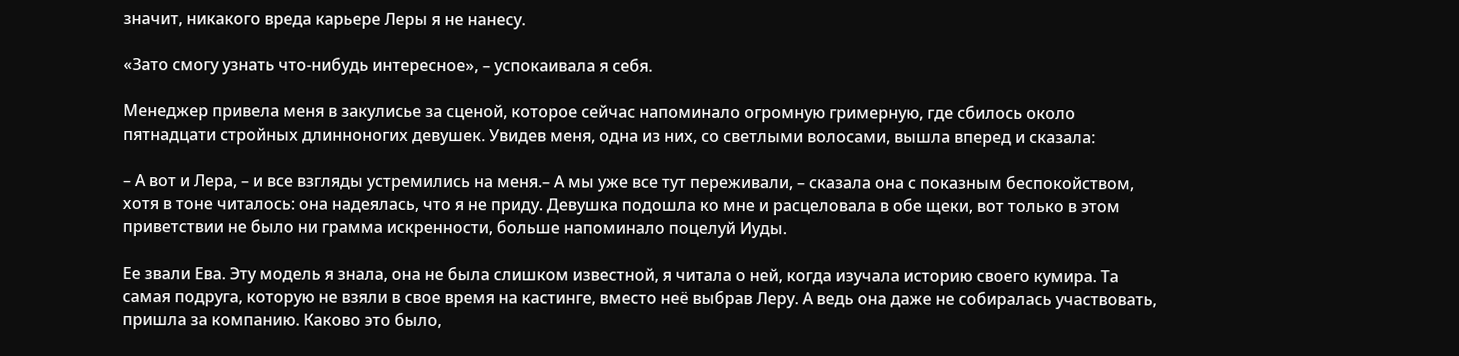значит, никакого вреда карьере Леры я не нанесу.

«Зато смогу узнать что-нибудь интересное», – успокаивала я себя.

Менеджер привела меня в закулисье за сценой, которое сейчас напоминало огромную гримерную, где сбилось около пятнадцати стройных длинноногих девушек. Увидев меня, одна из них, со светлыми волосами, вышла вперед и сказала:

– А вот и Лера, – и все взгляды устремились на меня.– А мы уже все тут переживали, – сказала она с показным беспокойством, хотя в тоне читалось: она надеялась, что я не приду. Девушка подошла ко мне и расцеловала в обе щеки, вот только в этом приветствии не было ни грамма искренности, больше напоминало поцелуй Иуды.

Ее звали Ева. Эту модель я знала, она не была слишком известной, я читала о ней, когда изучала историю своего кумира. Та самая подруга, которую не взяли в свое время на кастинге, вместо неё выбрав Леру. А ведь она даже не собиралась участвовать, пришла за компанию. Каково это было,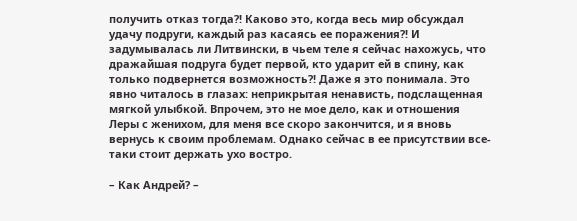получить отказ тогда?! Каково это, когда весь мир обсуждал удачу подруги, каждый раз касаясь ее поражения?! И задумывалась ли Литвински, в чьем теле я сейчас нахожусь, что дражайшая подруга будет первой, кто ударит ей в спину, как только подвернется возможность?! Даже я это понимала. Это явно читалось в глазах: неприкрытая ненависть, подслащенная мягкой улыбкой. Впрочем, это не мое дело, как и отношения Леры с женихом, для меня все скоро закончится, и я вновь вернусь к своим проблемам. Однако сейчас в ее присутствии все-таки стоит держать ухо востро.

– Как Андрей? –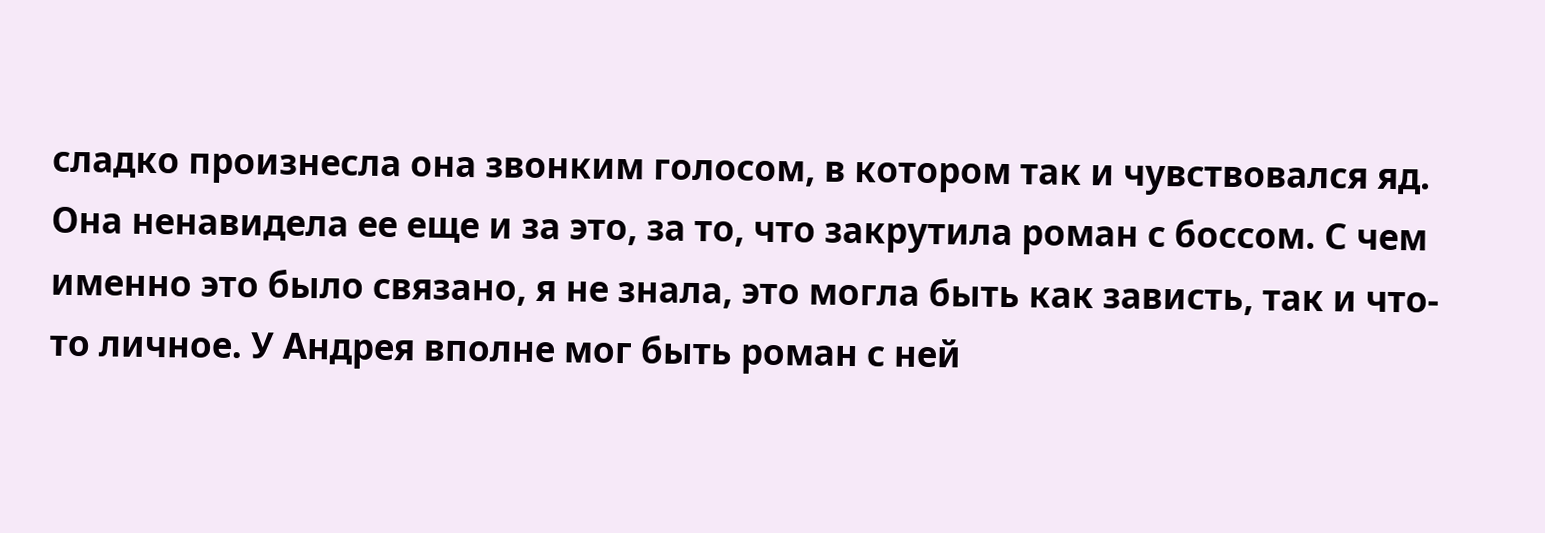сладко произнесла она звонким голосом, в котором так и чувствовался яд. Она ненавидела ее еще и за это, за то, что закрутила роман с боссом. С чем именно это было связано, я не знала, это могла быть как зависть, так и что-то личное. У Андрея вполне мог быть роман с ней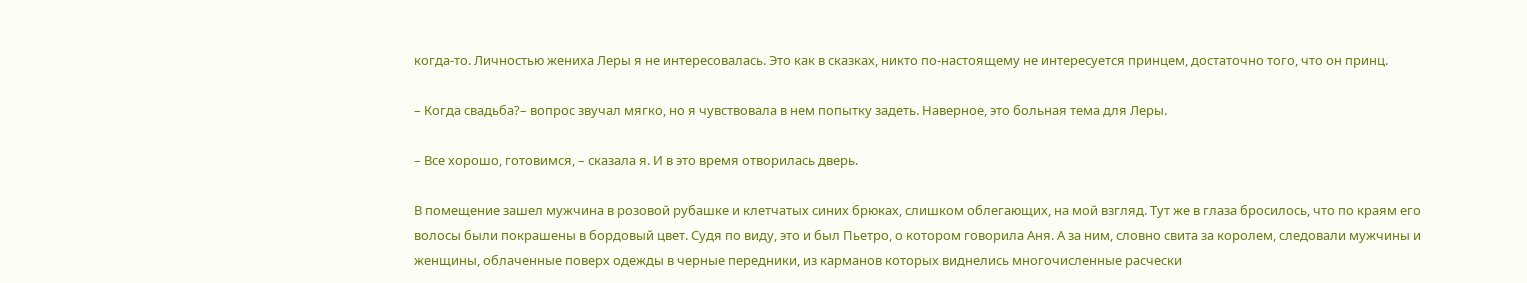когда-то. Личностью жениха Леры я не интересовалась. Это как в сказках, никто по-настоящему не интересуется принцем, достаточно того, что он принц.

– Когда свадьба?– вопрос звучал мягко, но я чувствовала в нем попытку задеть. Наверное, это больная тема для Леры.

– Все хорошо, готовимся, – сказала я. И в это время отворилась дверь.

В помещение зашел мужчина в розовой рубашке и клетчатых синих брюках, слишком облегающих, на мой взгляд. Тут же в глаза бросилось, что по краям его волосы были покрашены в бордовый цвет. Судя по виду, это и был Пьетро, о котором говорила Аня. А за ним, словно свита за королем, следовали мужчины и женщины, облаченные поверх одежды в черные передники, из карманов которых виднелись многочисленные расчески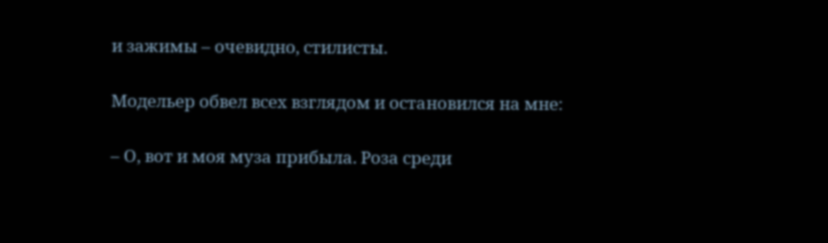и зажимы – очевидно, стилисты.

Модельер обвел всех взглядом и остановился на мне:

– О, вот и моя муза прибыла. Роза среди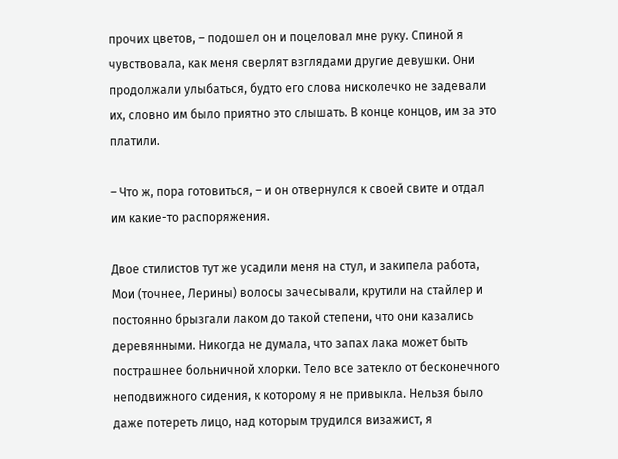прочих цветов, – подошел он и поцеловал мне руку. Спиной я чувствовала, как меня сверлят взглядами другие девушки. Они продолжали улыбаться, будто его слова нисколечко не задевали их, словно им было приятно это слышать. В конце концов, им за это платили.

– Что ж, пора готовиться, – и он отвернулся к своей свите и отдал им какие-то распоряжения.

Двое стилистов тут же усадили меня на стул, и закипела работа, Мои (точнее, Лерины) волосы зачесывали, крутили на стайлер и постоянно брызгали лаком до такой степени, что они казались деревянными. Никогда не думала, что запах лака может быть пострашнее больничной хлорки. Тело все затекло от бесконечного неподвижного сидения, к которому я не привыкла. Нельзя было даже потереть лицо, над которым трудился визажист, я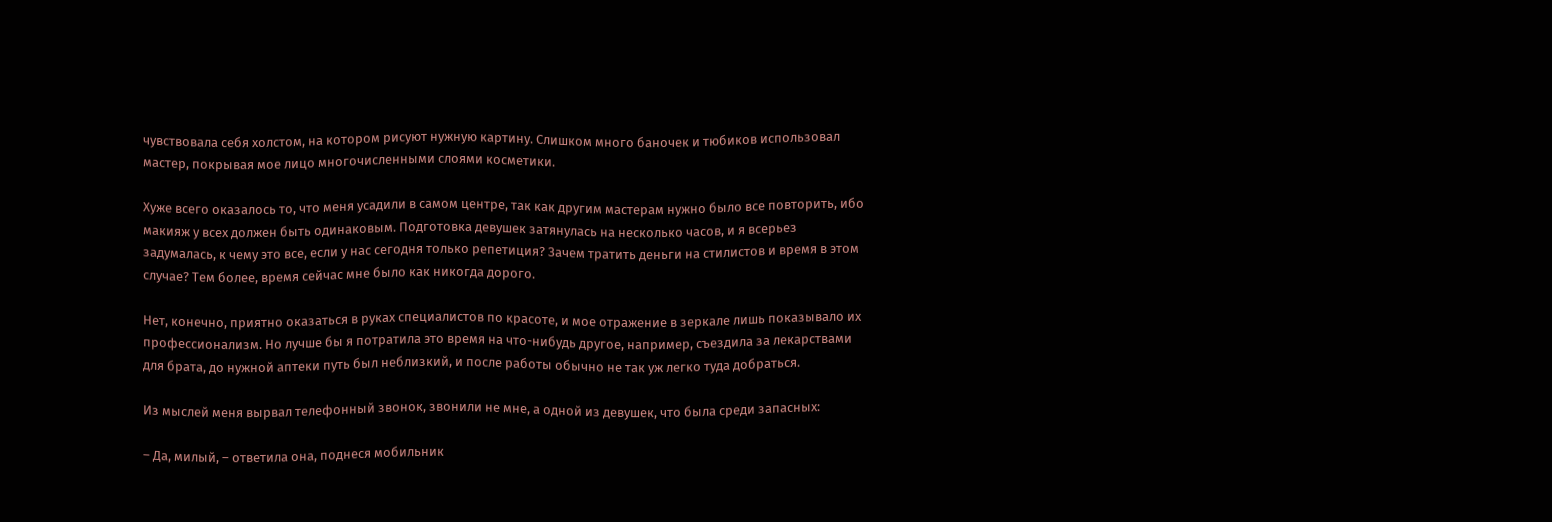чувствовала себя холстом, на котором рисуют нужную картину. Слишком много баночек и тюбиков использовал мастер, покрывая мое лицо многочисленными слоями косметики.

Хуже всего оказалось то, что меня усадили в самом центре, так как другим мастерам нужно было все повторить, ибо макияж у всех должен быть одинаковым. Подготовка девушек затянулась на несколько часов, и я всерьез задумалась, к чему это все, если у нас сегодня только репетиция? Зачем тратить деньги на стилистов и время в этом случае? Тем более, время сейчас мне было как никогда дорого.

Нет, конечно, приятно оказаться в руках специалистов по красоте, и мое отражение в зеркале лишь показывало их профессионализм. Но лучше бы я потратила это время на что-нибудь другое, например, съездила за лекарствами для брата, до нужной аптеки путь был неблизкий, и после работы обычно не так уж легко туда добраться.

Из мыслей меня вырвал телефонный звонок, звонили не мне, а одной из девушек, что была среди запасных:

– Да, милый, – ответила она, поднеся мобильник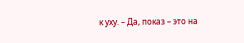к уху. – Да, показ – это на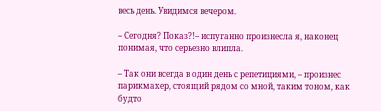весь день. Увидимся вечером.

– Сегодня? Показ?!– испуганно произнесла я, наконец понимая, что серьезно влипла.

– Так они всегда в один день с репетициями, – произнес парикмахер, стоящий рядом со мной, таким тоном, как будто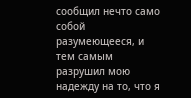сообщил нечто само собой разумеющееся, и тем самым разрушил мою надежду на то, что я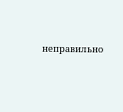неправильно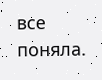все поняла.